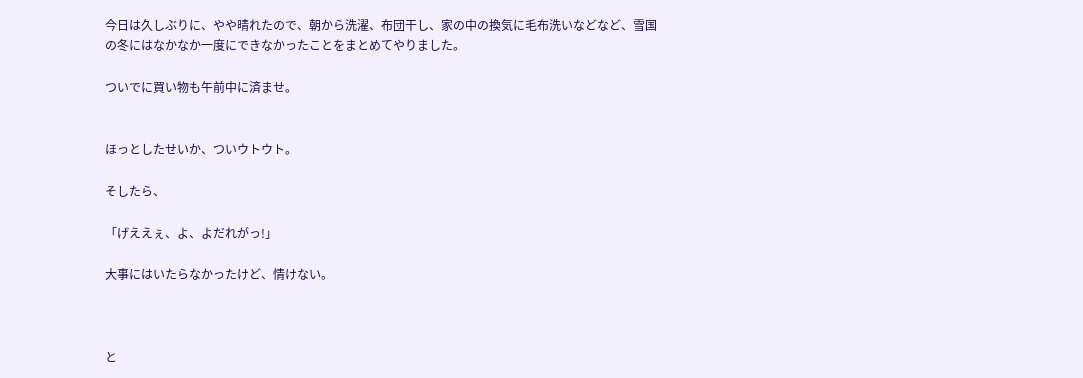今日は久しぶりに、やや晴れたので、朝から洗濯、布団干し、家の中の換気に毛布洗いなどなど、雪国の冬にはなかなか一度にできなかったことをまとめてやりました。

ついでに買い物も午前中に済ませ。


ほっとしたせいか、ついウトウト。

そしたら、

「げええぇ、よ、よだれがっ!」

大事にはいたらなかったけど、情けない。



と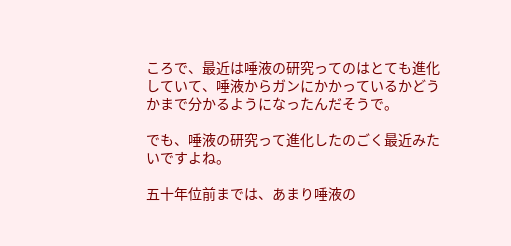ころで、最近は唾液の研究ってのはとても進化していて、唾液からガンにかかっているかどうかまで分かるようになったんだそうで。

でも、唾液の研究って進化したのごく最近みたいですよね。

五十年位前までは、あまり唾液の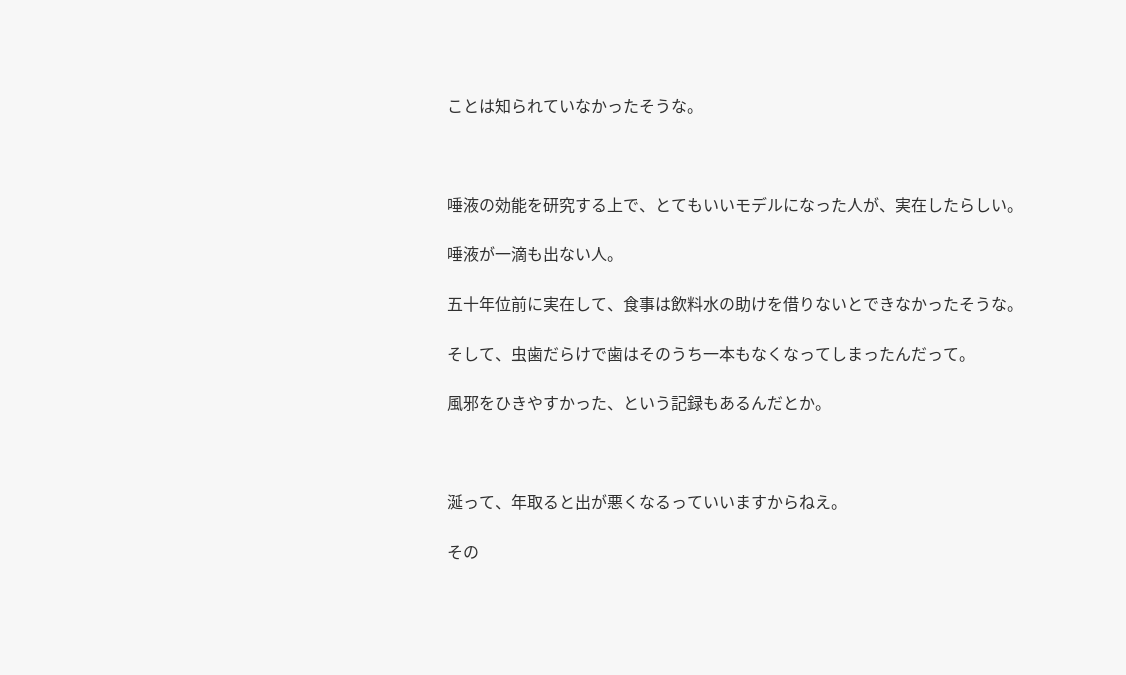ことは知られていなかったそうな。



唾液の効能を研究する上で、とてもいいモデルになった人が、実在したらしい。

唾液が一滴も出ない人。

五十年位前に実在して、食事は飲料水の助けを借りないとできなかったそうな。

そして、虫歯だらけで歯はそのうち一本もなくなってしまったんだって。

風邪をひきやすかった、という記録もあるんだとか。



涎って、年取ると出が悪くなるっていいますからねえ。

その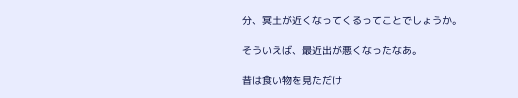分、冥土が近くなってくるってことでしょうか。

そういえば、最近出が悪くなったなあ。

昔は食い物を見ただけ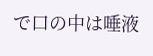で口の中は唾液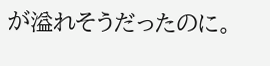が溢れそうだったのに。